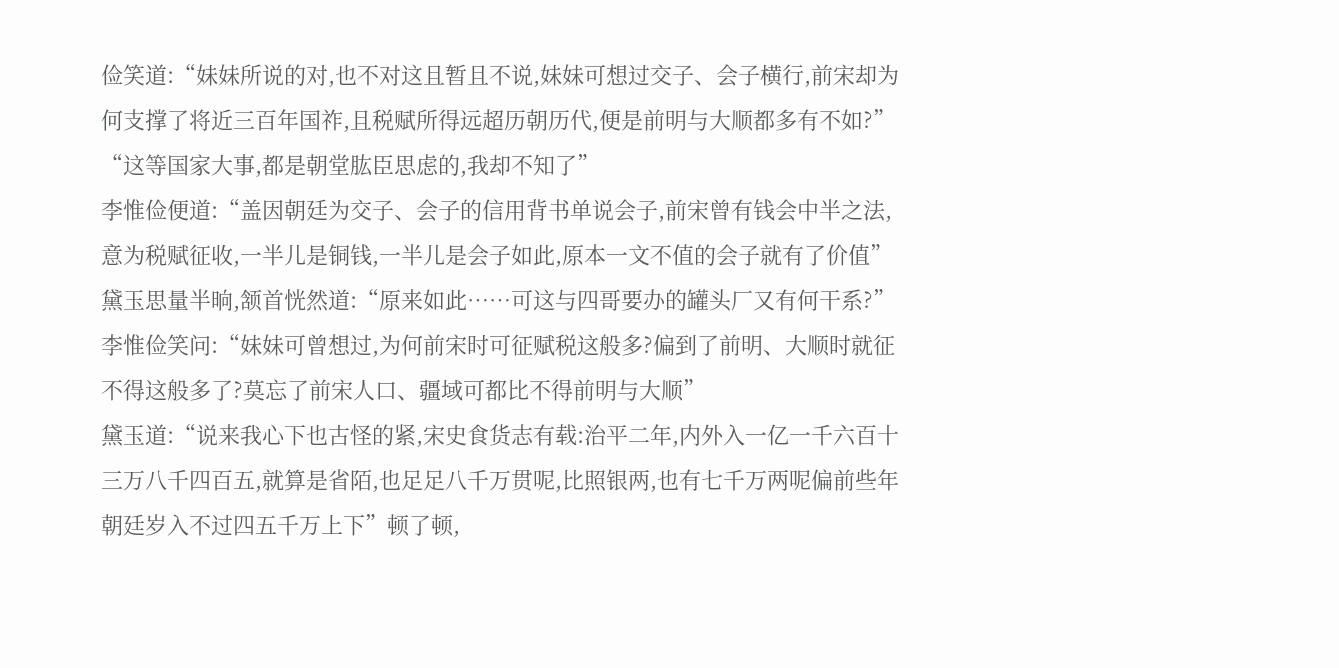俭笑道:“妹妹所说的对,也不对这且暂且不说,妹妹可想过交子、会子横行,前宋却为何支撑了将近三百年国祚,且税赋所得远超历朝历代,便是前明与大顺都多有不如?”
“这等国家大事,都是朝堂肱臣思虑的,我却不知了”
李惟俭便道:“盖因朝廷为交子、会子的信用背书单说会子,前宋曾有钱会中半之法,意为税赋征收,一半儿是铜钱,一半儿是会子如此,原本一文不值的会子就有了价值”
黛玉思量半晌,颔首恍然道:“原来如此……可这与四哥要办的罐头厂又有何干系?”
李惟俭笑问:“妹妹可曾想过,为何前宋时可征赋税这般多?偏到了前明、大顺时就征不得这般多了?莫忘了前宋人口、疆域可都比不得前明与大顺”
黛玉道:“说来我心下也古怪的紧,宋史食货志有载:治平二年,内外入一亿一千六百十三万八千四百五,就算是省陌,也足足八千万贯呢,比照银两,也有七千万两呢偏前些年朝廷岁入不过四五千万上下”顿了顿,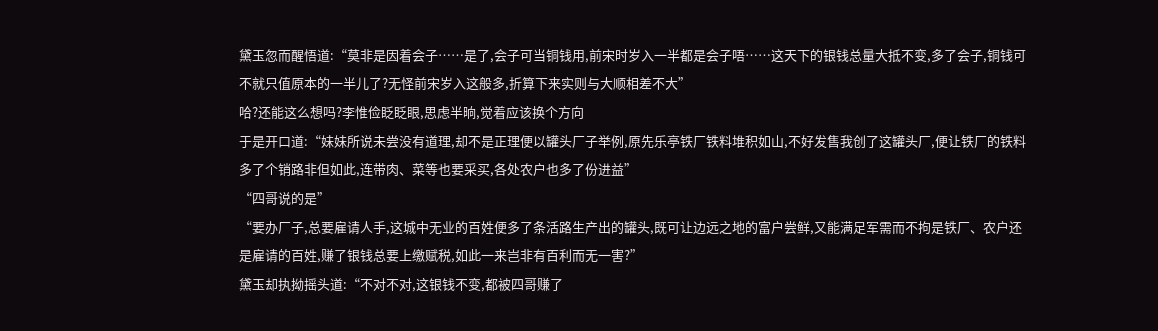黛玉忽而醒悟道:“莫非是因着会子……是了,会子可当铜钱用,前宋时岁入一半都是会子唔……这天下的银钱总量大抵不变,多了会子,铜钱可不就只值原本的一半儿了?无怪前宋岁入这般多,折算下来实则与大顺相差不大”
哈?还能这么想吗?李惟俭眨眨眼,思虑半晌,觉着应该换个方向
于是开口道:“妹妹所说未尝没有道理,却不是正理便以罐头厂子举例,原先乐亭铁厂铁料堆积如山,不好发售我创了这罐头厂,便让铁厂的铁料多了个销路非但如此,连带肉、菜等也要采买,各处农户也多了份进益”
“四哥说的是”
“要办厂子,总要雇请人手,这城中无业的百姓便多了条活路生产出的罐头,既可让边远之地的富户尝鲜,又能满足军需而不拘是铁厂、农户还是雇请的百姓,赚了银钱总要上缴赋税,如此一来岂非有百利而无一害?”
黛玉却执拗摇头道:“不对不对,这银钱不变,都被四哥赚了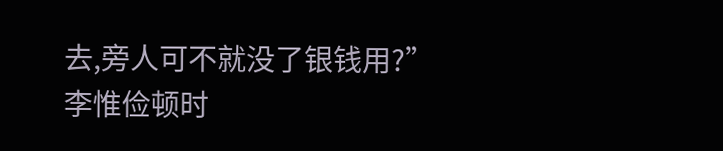去,旁人可不就没了银钱用?”
李惟俭顿时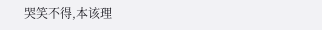哭笑不得,本该理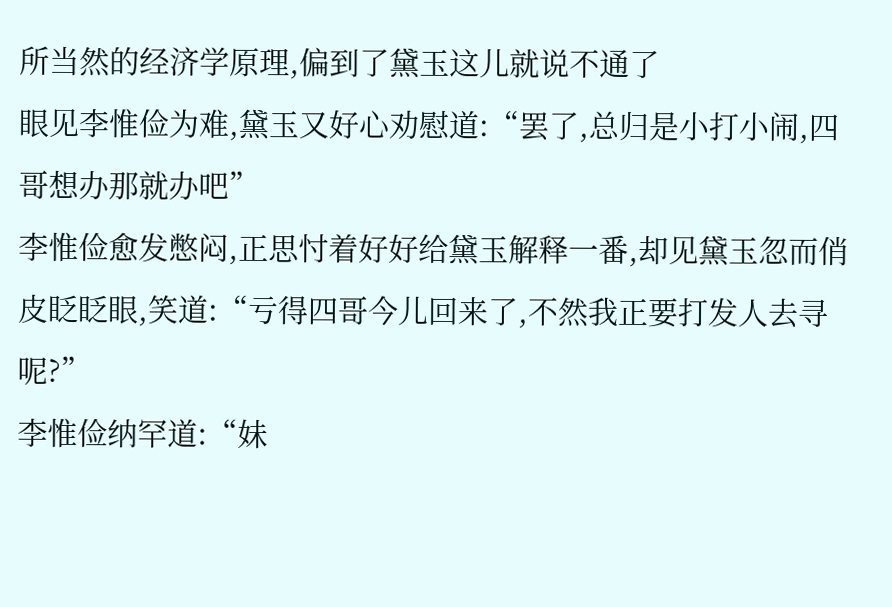所当然的经济学原理,偏到了黛玉这儿就说不通了
眼见李惟俭为难,黛玉又好心劝慰道:“罢了,总归是小打小闹,四哥想办那就办吧”
李惟俭愈发憋闷,正思忖着好好给黛玉解释一番,却见黛玉忽而俏皮眨眨眼,笑道:“亏得四哥今儿回来了,不然我正要打发人去寻呢?”
李惟俭纳罕道:“妹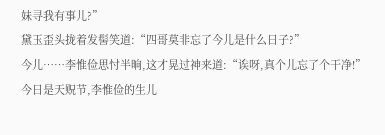妹寻我有事儿?”
黛玉歪头拢着发髻笑道:“四哥莫非忘了今儿是什么日子?”
今儿……李惟俭思忖半晌,这才晃过神来道:“诶呀,真个儿忘了个干净!”
今日是天贶节,李惟俭的生儿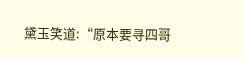黛玉笑道:“原本要寻四哥